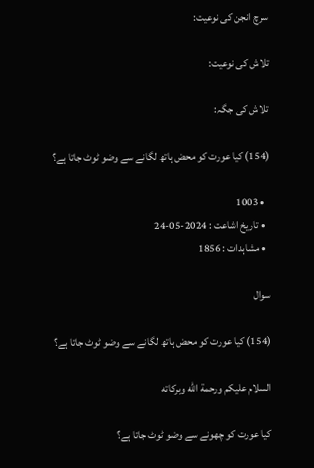سرچ انجن کی نوعیت:

تلاش کی نوعیت:

تلاش کی جگہ:

(154) کیا عورت کو محض ہاتھ لگانے سے وضو ٹوٹ جاتا ہے؟

  • 1003
  • تاریخ اشاعت : 2024-05-24
  • مشاہدات : 1856

سوال

(154) کیا عورت کو محض ہاتھ لگانے سے وضو ٹوٹ جاتا ہے؟

السلام عليكم ورحمة الله وبركاته

کیا عورت کو چھونے سے وضو ٹوٹ جاتا ہے؟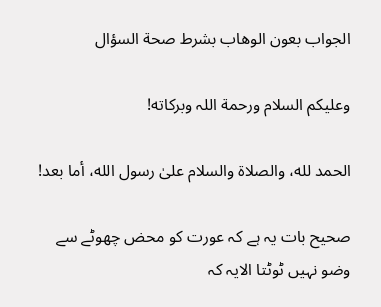الجواب بعون الوهاب بشرط صحة السؤال

وعلیکم السلام ورحمة اللہ وبرکاته!

الحمد لله، والصلاة والسلام علىٰ رسول الله، أما بعد!

صحیح بات یہ ہے کہ عورت کو محض چھوٹے سے وضو نہیں ٹوٹتا الایہ کہ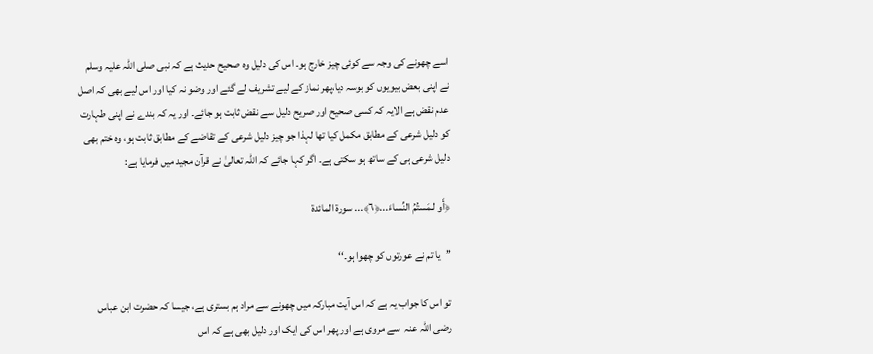اسے چھونے کی وجہ سے کوئی چیز خارج ہو۔ اس کی دلیل وہ صحیح حدیث ہے کہ نبی صلی اللہ علیہ وسلم  نے اپنی بعض بیویوں کو بوسہ دیا،پھر نماز کے لیے تشریف لے گئے اور وضو نہ کیا اور اس لیے بھی کہ اصل عدم نقض ہے الایہ کہ کسی صحیح اور صریح دلیل سے نقض ثابت ہو جائے۔ اور یہ کہ بندے نے اپنی طہارت کو دلیل شرعی کے مطابق مکمل کیا تھا لہذا جو چیز دلیل شرعی کے تقاضے کے مطابق ثابت ہو، وہ ختم بھی دلیل شرعی ہی کے ساتھ ہو سکتی ہے۔ اگر کہا جائے کہ اللہ تعالیٰ نے قرآن مجید میں فرمایا ہے:

﴿أَو لـمَستُمُ النِّساءَ...﴿٦﴾... سورة المائدة

’’یا تم نے عورتوں کو چھوا ہو۔‘‘

تو اس کا جواب یہ ہے کہ اس آیت مبارکہ میں چھونے سے مراد ہم بستری ہے، جیسا کہ حضرت ابن عباس رضی اللہ عنہ  سے مروی ہے اور پھر اس کی ایک اور دلیل بھی ہے کہ اس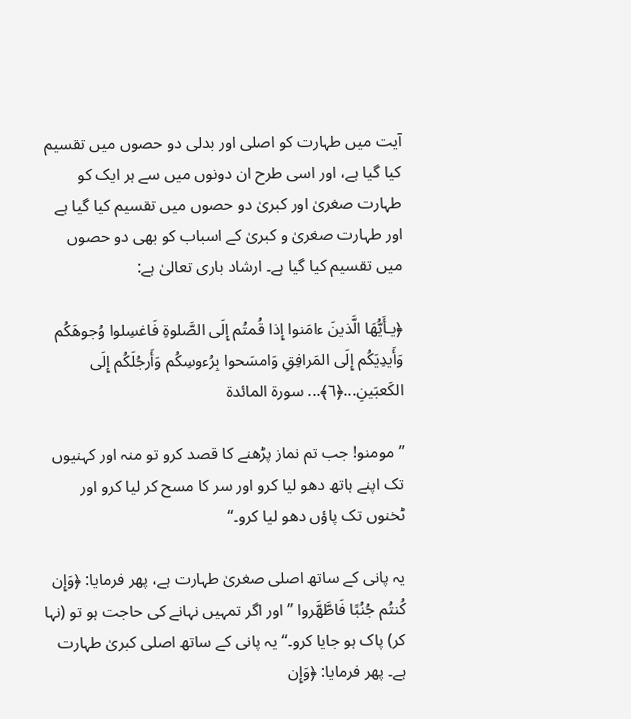آیت میں طہارت کو اصلی اور بدلی دو حصوں میں تقسیم کیا گیا ہے، اور اسی طرح ان دونوں میں سے ہر ایک کو طہارت صغریٰ اور کبریٰ دو حصوں میں تقسیم کیا گیا ہے اور طہارت صغریٰ و کبریٰ کے اسباب کو بھی دو حصوں میں تقسیم کیا گیا ہے۔ ارشاد باری تعالیٰ ہے:

﴿يـأَيُّهَا الَّذينَ ءامَنوا إِذا قُمتُم إِلَى الصَّلوةِ فَاغسِلوا وُجوهَكُم وَأَيدِيَكُم إِلَى المَرافِقِ وَامسَحوا بِرُءوسِكُم وَأَرجُلَكُم إِلَى الكَعبَينِ...﴿٦﴾... سورة المائدة

’’مومنو! جب تم نماز پڑھنے کا قصد کرو تو منہ اور کہنیوں تک اپنے ہاتھ دھو لیا کرو اور سر کا مسح کر لیا کرو اور ٹخنوں تک پاؤں دھو لیا کرو۔‘‘

یہ پانی کے ساتھ اصلی صغریٰ طہارت ہے، پھر فرمایا: ﴿وَإِن كُنتُم جُنُبًا فَاطَّهَّروا ’’اور اگر تمہیں نہانے کی حاجت ہو تو (نہا کر) پاک ہو جایا کرو۔‘‘یہ پانی کے ساتھ اصلی کبریٰ طہارت ہے۔ پھر فرمایا: ﴿وَإِن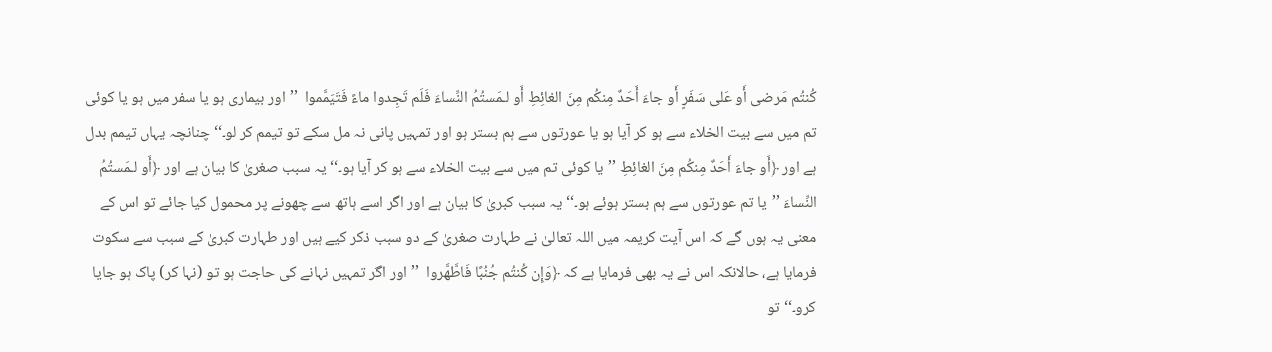كُنتُم مَرضى أَو عَلى سَفَرٍ أَو جاءَ أَحَدٌ مِنكُم مِنَ الغائِطِ أَو لـمَستُمُ النِّساءَ فَلَم تَجِدوا ماءً فَتَيَمَّموا  ’’اور بیماری ہو یا سفر میں ہو یا کوئی تم میں سے بیت الخلاء سے ہو کر آیا ہو یا عورتوں سے ہم بستر ہو اور تمہیں پانی نہ مل سکے تو تیمم کر لو۔‘‘ چنانچہ یہاں تیمم بدل ہے اور ﴿أَو جاءَ أَحَدٌ مِنكُم مِنَ الغائِطِ ’’یا کوئی تم میں سے بیت الخلاء سے ہو کر آیا ہو۔‘‘ یہ سبب صغریٰ کا بیان ہے اور ﴿أَو لـمَستُمُ النِّساءَ ’’یا تم عورتوں سے ہم بستر ہوئے ہو۔‘‘ یہ سبب کبریٰ کا بیان ہے اور اگر اسے ہاتھ سے چھونے پر محمول کیا جائے تو اس کے معنی یہ ہوں گے کہ اس آیت کریمہ میں اللہ تعالیٰ نے طہارت صغریٰ کے دو سبب ذکر کیے ہیں اور طہارت کبریٰ کے سبب سے سکوت فرمایا ہے، حالانکہ اس نے یہ بھی فرمایا ہے کہ ﴿وَإِن كُنتُم جُنُبًا فَاطَّهَّروا  ’’اور اگر تمہیں نہانے کی حاجت ہو تو (نہا کر) پاک ہو جایا کرو۔‘‘ تو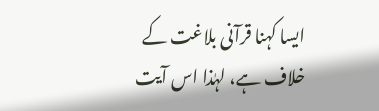ایسا کہنا قرآنی بلاغت کے خلاف ہے، لہٰذا اس آیت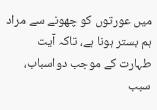میں عورتوں کو چھونے سے مراد ہم بستر ہونا ہے، تاکہ آیت طہارت کے موجب دواسباب، سبب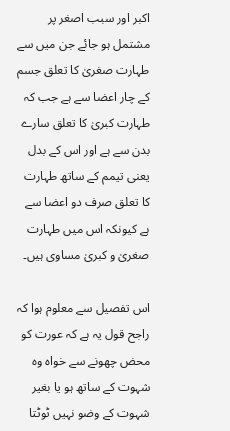اکبر اور سبب اصغر پر مشتمل ہو جائے جن میں سے طہارت صغریٰ کا تعلق جسم کے چار اعضا سے ہے جب کہ طہارت کبریٰ کا تعلق سارے بدن سے ہے اور اس کے بدل یعنی تیمم کے ساتھ طہارت کا تعلق صرف دو اعضا سے ہے کیونکہ اس میں طہارت صغریٰ و کبریٰ مساوی ہیں۔

اس تفصیل سے معلوم ہوا کہ راجح قول یہ ہے کہ عورت کو محض چھونے سے خواہ وہ شہوت کے ساتھ ہو یا بغیر شہوت کے وضو نہیں ٹوٹتا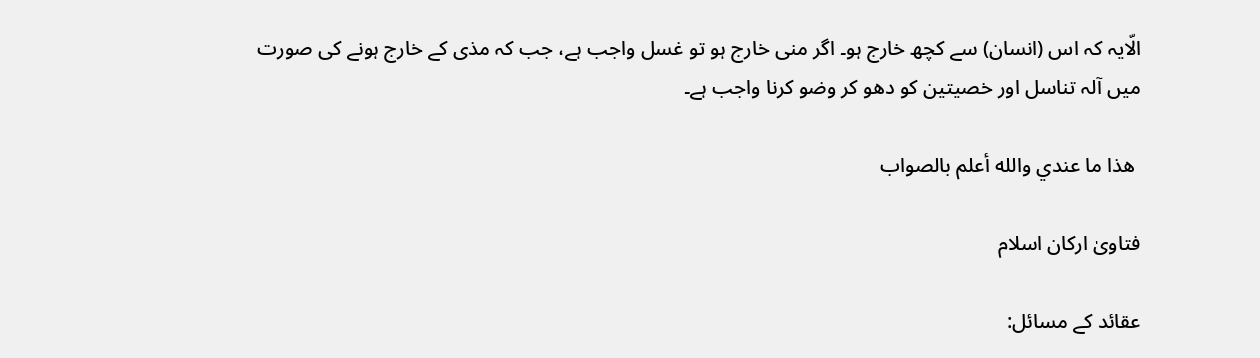الّایہ کہ اس (انسان) سے کچھ خارج ہو۔ اگر منی خارج ہو تو غسل واجب ہے، جب کہ مذی کے خارج ہونے کی صورت میں آلہ تناسل اور خصیتین کو دھو کر وضو کرنا واجب ہے۔

 ھذا ما عندي والله أعلم بالصواب

فتاویٰ ارکان اسلام

عقائد کے مسائل: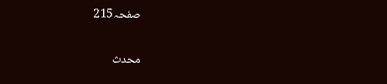صفحہ215

محدث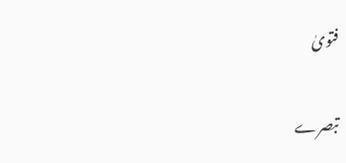فتویٰ

تبصرے